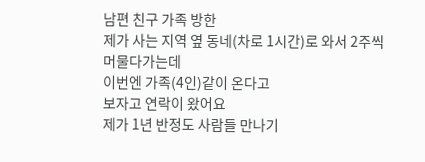남편 친구 가족 방한
제가 사는 지역 옆 동네(차로 1시간)로 와서 2주씩 머물다가는데
이번엔 가족(4인)같이 온다고
보자고 연락이 왔어요
제가 1년 반정도 사람들 만나기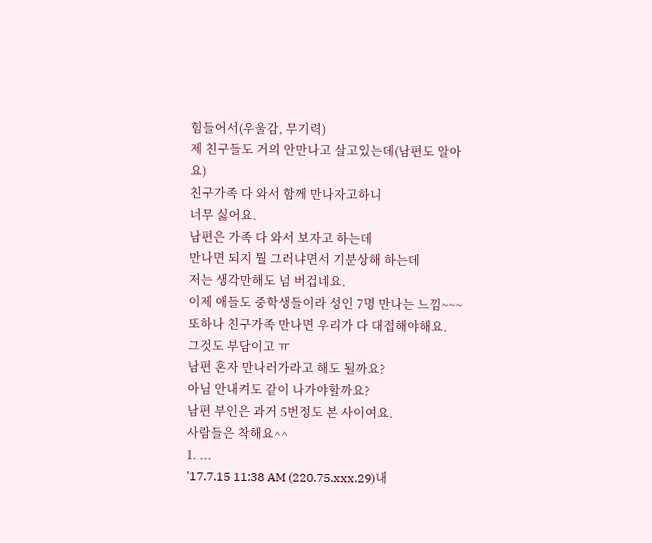힘들어서(우울감, 무기력)
제 친구들도 거의 안만나고 살고있는데(남편도 알아요)
친구가족 다 와서 함께 만나자고하니
너무 싫어요.
남편은 가족 다 와서 보자고 하는데
만나면 되지 뭘 그러냐면서 기분상해 하는데
저는 생각만해도 넘 버겁네요.
이제 애들도 중학생들이라 성인 7명 만나는 느낌~~~
또하나 친구가족 만나면 우리가 다 대접해야해요.
그것도 부담이고 ㅠ
남편 혼자 만나러가라고 해도 될까요?
아님 안내켜도 같이 나가야할까요?
남편 부인은 과거 5번정도 본 사이여요.
사람들은 착해요^^
1. ...
'17.7.15 11:38 AM (220.75.xxx.29)내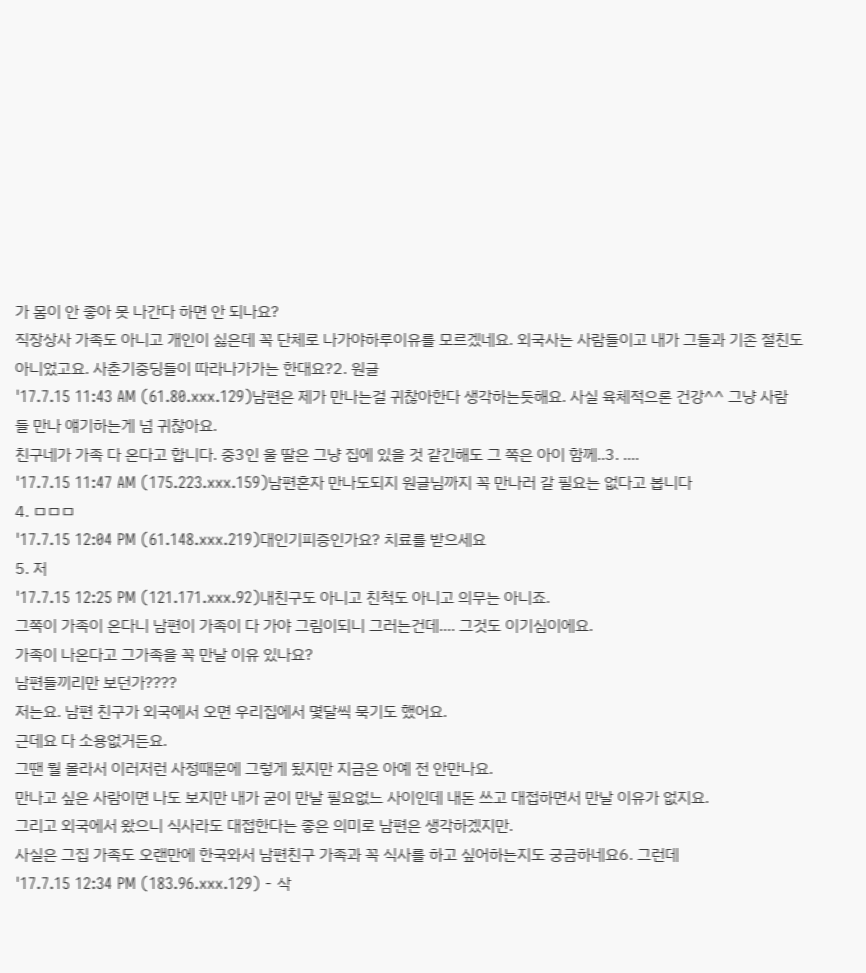가 몸이 안 좋아 못 나간다 하면 안 되나요?
직장상사 가족도 아니고 개인이 싫은데 꼭 단체로 나가야하루이유를 모르겠네요. 외국사는 사람들이고 내가 그들과 기존 절친도 아니었고요. 사춘기중딩들이 따라나가가는 한대요?2. 원글
'17.7.15 11:43 AM (61.80.xxx.129)남편은 제가 만나는걸 귀찮아한다 생각하는듯해요. 사실 육체적으론 건강^^ 그냥 사람들 만나 얘기하는게 넘 귀찮아요.
친구네가 가족 다 온다고 합니다. 중3인 울 딸은 그냥 집에 있을 것 같긴해도 그 쪽은 아이 함께..3. ....
'17.7.15 11:47 AM (175.223.xxx.159)남편혼자 만나도되지 원글님까지 꼭 만나러 갈 필요는 없다고 봅니다
4. ㅁㅁㅁ
'17.7.15 12:04 PM (61.148.xxx.219)대인기피증인가요? 치료를 받으세요
5. 저
'17.7.15 12:25 PM (121.171.xxx.92)내친구도 아니고 친척도 아니고 의무는 아니죠.
그쪽이 가족이 온다니 남편이 가족이 다 가야 그림이되니 그러는건데.... 그것도 이기심이에요.
가족이 나온다고 그가족을 꼭 만날 이유 있나요?
남편들끼리만 보던가????
저는요. 남편 친구가 외국에서 오면 우리집에서 몇달씩 묵기도 했어요.
근데요 다 소용없거든요.
그땐 뭘 몰라서 이러저런 사정때문에 그렇게 됬지만 지금은 아예 전 안만나요.
만나고 싶은 사람이면 나도 보지만 내가 굳이 만날 필요없느 사이인데 내돈 쓰고 대접하면서 만날 이유가 없지요.
그리고 외국에서 왔으니 식사라도 대접한다는 좋은 의미로 남편은 생각하겠지만.
사실은 그집 가족도 오랜만에 한국와서 남편친구 가족과 꼭 식사를 하고 싶어하는지도 궁금하네요6. 그런데
'17.7.15 12:34 PM (183.96.xxx.129) - 삭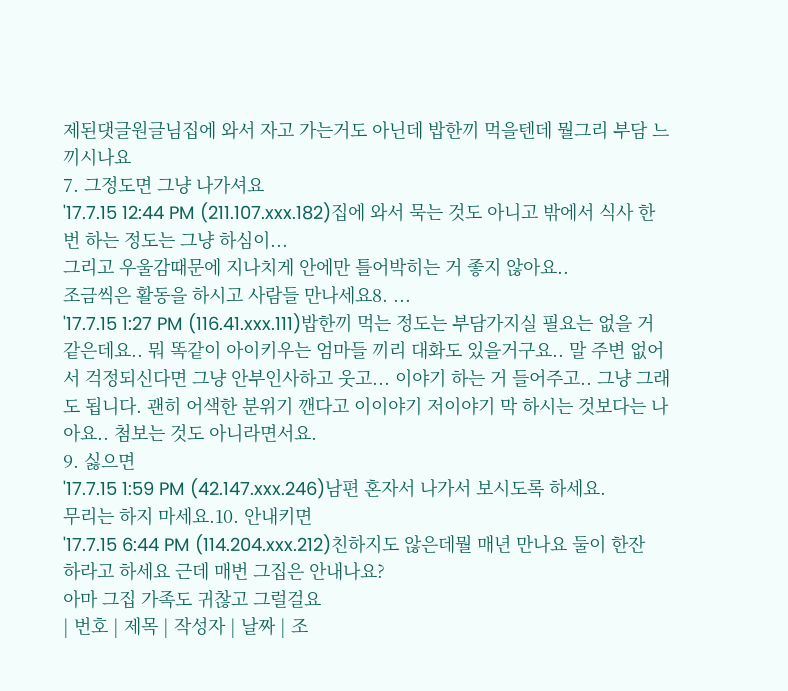제된댓글원글님집에 와서 자고 가는거도 아닌데 밥한끼 먹을텐데 뭘그리 부담 느끼시나요
7. 그정도면 그냥 나가셔요
'17.7.15 12:44 PM (211.107.xxx.182)집에 와서 묵는 것도 아니고 밖에서 식사 한번 하는 정도는 그냥 하심이...
그리고 우울감때문에 지나치게 안에만 틀어박히는 거 좋지 않아요..
조금씩은 활동을 하시고 사람들 만나세요8. ...
'17.7.15 1:27 PM (116.41.xxx.111)밥한끼 먹는 정도는 부담가지실 필요는 없을 거 같은데요.. 뭐 똑같이 아이키우는 엄마들 끼리 대화도 있을거구요.. 말 주변 없어서 걱정되신다면 그냥 안부인사하고 웃고... 이야기 하는 거 들어주고.. 그냥 그래도 됩니다. 괜히 어색한 분위기 깬다고 이이야기 저이야기 막 하시는 것보다는 나아요.. 첨보는 것도 아니라면서요.
9. 싫으면
'17.7.15 1:59 PM (42.147.xxx.246)남편 혼자서 나가서 보시도록 하세요.
무리는 하지 마세요.10. 안내키면
'17.7.15 6:44 PM (114.204.xxx.212)친하지도 않은데뭘 매년 만나요 둘이 한잔 하라고 하세요 근데 매번 그집은 안내나요?
아마 그집 가족도 귀찮고 그럴걸요
| 번호 | 제목 | 작성자 | 날짜 | 조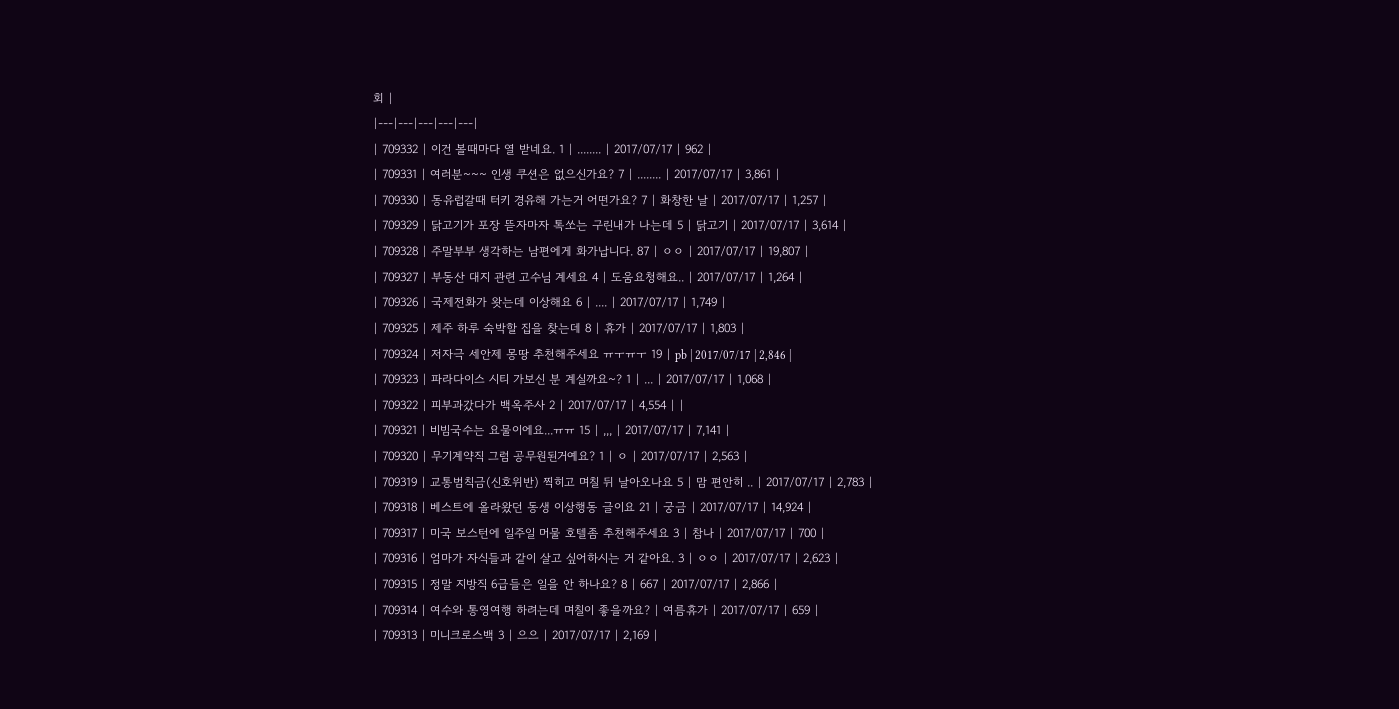회 |
|---|---|---|---|---|
| 709332 | 이건 볼때마다 열 받네요. 1 | ........ | 2017/07/17 | 962 |
| 709331 | 여러분~~~ 인생 쿠션은 없으신가요? 7 | ........ | 2017/07/17 | 3,861 |
| 709330 | 동유럽갈때 터키 경유해 가는거 어떤가요? 7 | 화창한 날 | 2017/07/17 | 1,257 |
| 709329 | 닭고기가 포장 뜯자마자 톡쏘는 구린내가 나는데 5 | 닭고기 | 2017/07/17 | 3,614 |
| 709328 | 주말부부 생각하는 남편에게 화가납니다. 87 | ㅇㅇ | 2017/07/17 | 19,807 |
| 709327 | 부동산 대지 관련 고수님 계세요 4 | 도움요청해요.. | 2017/07/17 | 1,264 |
| 709326 | 국제전화가 왓는데 이상해요 6 | .... | 2017/07/17 | 1,749 |
| 709325 | 제주 하루 숙박할 집을 찾는데 8 | 휴가 | 2017/07/17 | 1,803 |
| 709324 | 저자극 세안제 몽땅 추천해주세요 ㅠㅜㅠㅜ 19 | pb | 2017/07/17 | 2,846 |
| 709323 | 파라다이스 시티 가보신 분 계실까요~? 1 | ... | 2017/07/17 | 1,068 |
| 709322 | 피부과갔다가 백옥주사 2 | 2017/07/17 | 4,554 | |
| 709321 | 비빔국수는 요물이에요...ㅠㅠ 15 | ,,, | 2017/07/17 | 7,141 |
| 709320 | 무기계약직 그럼 공무원된거예요? 1 | ㅇ | 2017/07/17 | 2,563 |
| 709319 | 교통범칙금(신호위반) 찍히고 며칠 뒤 날아오나요 5 | 맘 편안히 .. | 2017/07/17 | 2,783 |
| 709318 | 베스트에 올라왔던 동생 이상행동 글이요 21 | 궁금 | 2017/07/17 | 14,924 |
| 709317 | 미국 보스턴에 일주일 머물 호텔좀 추천해주세요 3 | 참나 | 2017/07/17 | 700 |
| 709316 | 엄마가 자식들과 같이 살고 싶어하시는 거 같아요. 3 | ㅇㅇ | 2017/07/17 | 2,623 |
| 709315 | 정말 지방직 6급들은 일을 안 하나요? 8 | 667 | 2017/07/17 | 2,866 |
| 709314 | 여수와 통영여행 하려는데 며칠이 좋을까요? | 여름휴가 | 2017/07/17 | 659 |
| 709313 | 미니크로스백 3 | 으으 | 2017/07/17 | 2,169 |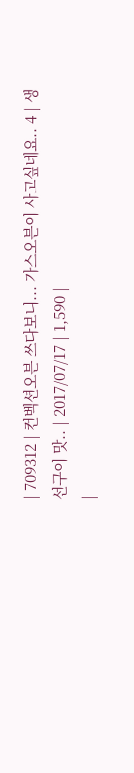| 709312 | 컨벡션오븐 쓰다보니... 가스오븐이 사고싶네요.. 4 | 생선구이 맛.. | 2017/07/17 | 1,590 |
|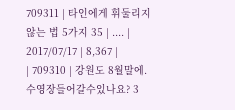709311 | 타인에게 휘둘리지 않는 법 5가지 35 | .... | 2017/07/17 | 8,367 |
| 709310 | 강원도 8월말에. 수영장들어갈수있나요? 3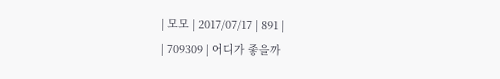| 모모 | 2017/07/17 | 891 |
| 709309 | 어디가 좋을까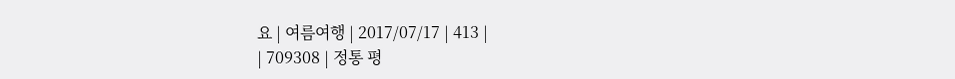요 | 여름여행 | 2017/07/17 | 413 |
| 709308 | 정통 평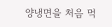양냉면을 처음 먹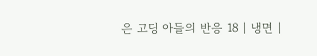은 고딩 아들의 반응 18 | 냉면 |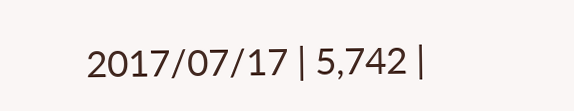2017/07/17 | 5,742 |